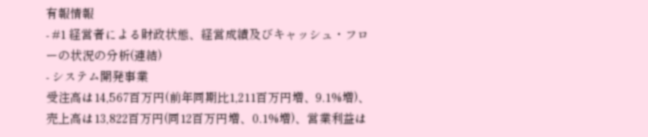有報情報
- #1 経営者による財政状態、経営成績及びキャッシュ・フローの状況の分析(連結)
- システム開発事業
受注高は14,567百万円(前年同期比1,211百万円増、9.1%増)、売上高は13,822百万円(同12百万円増、0.1%増)、営業利益は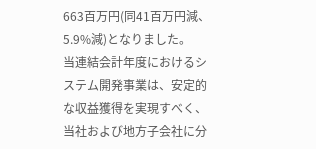663百万円(同41百万円減、5.9%減)となりました。
当連結会計年度におけるシステム開発事業は、安定的な収益獲得を実現すべく、当社および地方子会社に分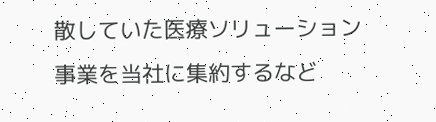散していた医療ソリューション事業を当社に集約するなど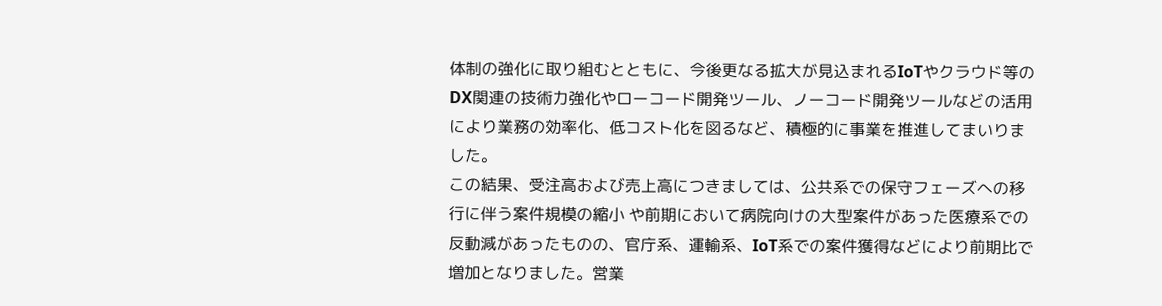体制の強化に取り組むとともに、今後更なる拡大が見込まれるIoTやクラウド等のDX関連の技術力強化やローコード開発ツール、ノーコード開発ツールなどの活用により業務の効率化、低コスト化を図るなど、積極的に事業を推進してまいりました。
この結果、受注高および売上高につきましては、公共系での保守フェーズへの移行に伴う案件規模の縮小 や前期において病院向けの大型案件があった医療系での反動減があったものの、官庁系、運輸系、IoT系での案件獲得などにより前期比で増加となりました。営業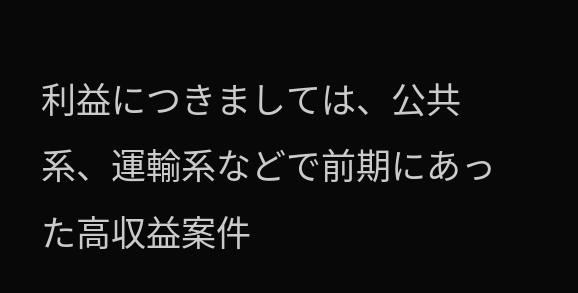利益につきましては、公共系、運輸系などで前期にあった高収益案件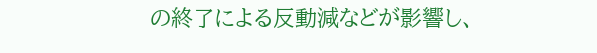の終了による反動減などが影響し、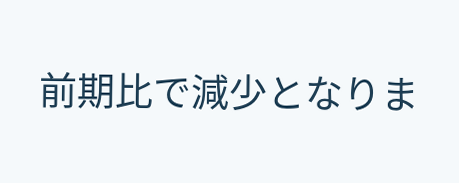前期比で減少となりま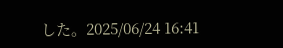した。2025/06/24 16:41